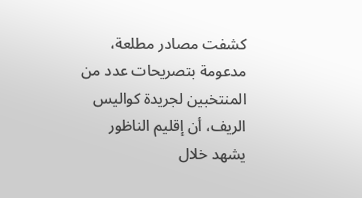كشفت مصادر مطلعة، مدعومة بتصريحات عدد من المنتخبين لجريدة كواليس الريف، أن إقليم الناظور يشهد خلال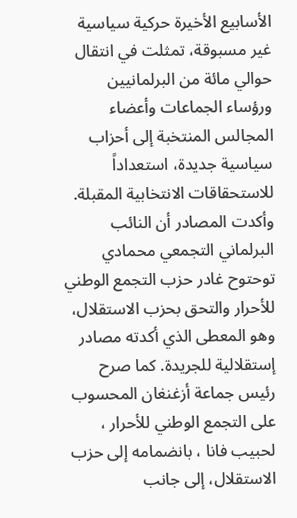الأسابيع الأخيرة حركية سياسية غير مسبوقة، تمثلت في انتقال حوالي مائة من البرلمانيين ورؤساء الجماعات وأعضاء المجالس المنتخبة إلى أحزاب سياسية جديدة، استعداداً للاستحقاقات الانتخابية المقبلة.
وأكدت المصادر أن النائب البرلماني التجمعي محمادي توحتوح غادر حزب التجمع الوطني للأحرار والتحق بحزب الاستقلال، وهو المعطى الذي أكدته مصادر إستقلالية للجريدة. كما صرح رئيس جماعة أزغنغان المحسوب على التجمع الوطني للأحرار ، لحبيب فانا ، بانضمامه إلى حزب الاستقلال، إلى جانب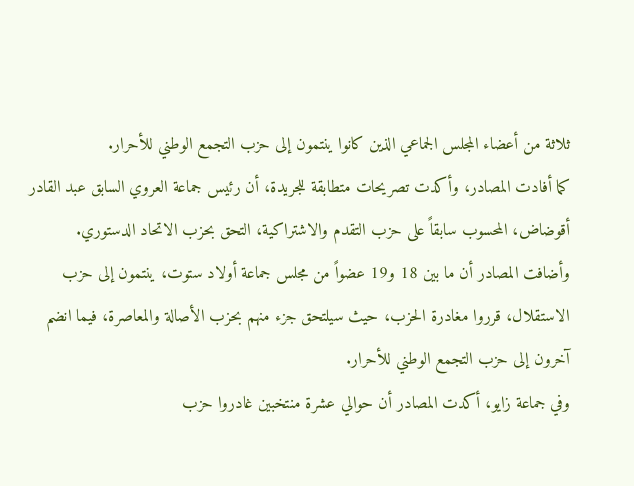ثلاثة من أعضاء المجلس الجماعي الذين كانوا ينتمون إلى حزب التجمع الوطني للأحرار.
كما أفادت المصادر، وأكدت تصريحات متطابقة للجريدة، أن رئيس جماعة العروي السابق عبد القادر أقوضاض، المحسوب سابقاً على حزب التقدم والاشتراكية، التحق بحزب الاتحاد الدستوري.
وأضافت المصادر أن ما بين 18 و19 عضواً من مجلس جماعة أولاد ستوت، ينتمون إلى حزب الاستقلال، قرروا مغادرة الحزب، حيث سيلتحق جزء منهم بحزب الأصالة والمعاصرة، فيما انضم آخرون إلى حزب التجمع الوطني للأحرار.
وفي جماعة زايو، أكدت المصادر أن حوالي عشرة منتخبين غادروا حزب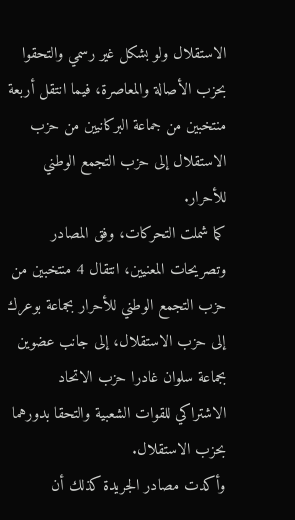الاستقلال ولو بشكل غير رسمي والتحقوا بحزب الأصالة والمعاصرة، فيما انتقل أربعة منتخبين من جماعة البركانيين من حزب الاستقلال إلى حزب التجمع الوطني للأحرار.
كما شملت التحركات، وفق المصادر وتصريحات المعنيين، انتقال 4 منتخبين من حزب التجمع الوطني للأحرار بجماعة بوعرك إلى حزب الاستقلال، إلى جانب عضوين بجماعة سلوان غادرا حزب الاتحاد الاشتراكي للقوات الشعبية والتحقا بدورهما بحزب الاستقلال.
وأكدت مصادر الجريدة كذلك أن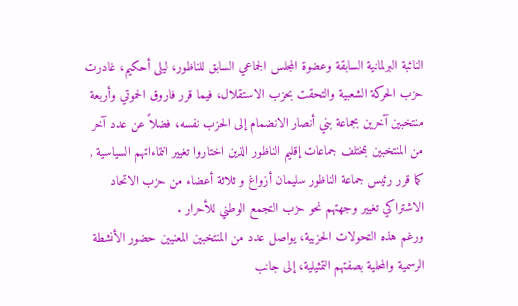النائبة البرلمانية السابقة وعضوة المجلس الجماعي السابق للناظور، ليلى أحكيم، غادرت حزب الحركة الشعبية والتحقت بحزب الاستقلال، فيما قرر فاروق الحموتي وأربعة منتخبين آخرين بجماعة بني أنصار الانضمام إلى الحزب نفسه، فضلاً عن عدد آخر من المنتخبين بمختلف جماعات إقليم الناظور الذين اختاروا تغيير انتماءاتهم السياسية , كما قرر رئيس جماعة الناظور سليمان أزواغ و ثلاثة أعضاء من حزب الاتحاد الاشتراكي تغيير وجهتهم نحو حزب التجمع الوطني للأحرار .
ورغم هذه التحولات الحزبية، يواصل عدد من المنتخبين المعنيين حضور الأنشطة الرسمية والمحلية بصفتهم التمثيلية، إلى جانب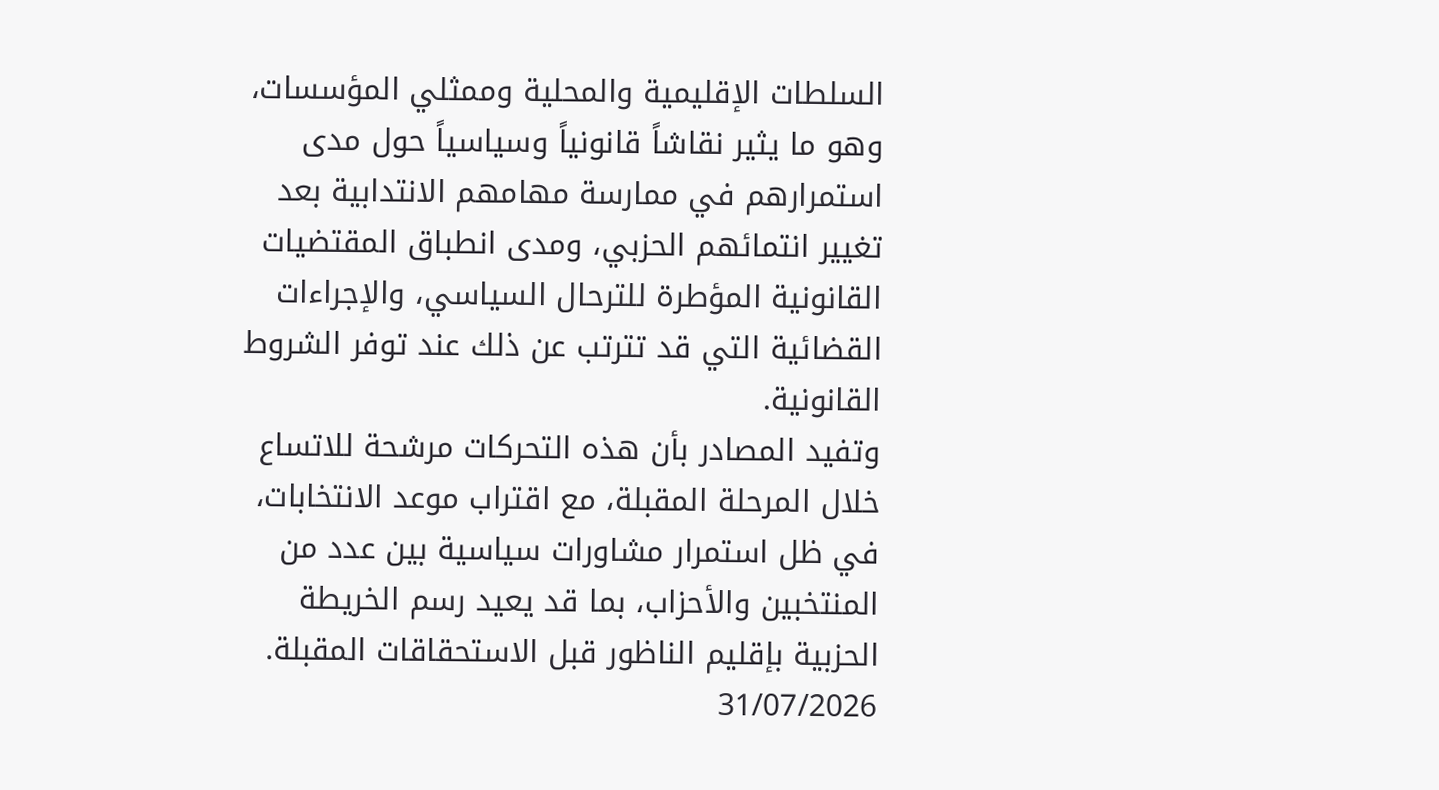السلطات الإقليمية والمحلية وممثلي المؤسسات، وهو ما يثير نقاشاً قانونياً وسياسياً حول مدى استمرارهم في ممارسة مهامهم الانتدابية بعد تغيير انتمائهم الحزبي، ومدى انطباق المقتضيات القانونية المؤطرة للترحال السياسي، والإجراءات القضائية التي قد تترتب عن ذلك عند توفر الشروط القانونية.
وتفيد المصادر بأن هذه التحركات مرشحة للاتساع خلال المرحلة المقبلة، مع اقتراب موعد الانتخابات، في ظل استمرار مشاورات سياسية بين عدد من المنتخبين والأحزاب، بما قد يعيد رسم الخريطة الحزبية بإقليم الناظور قبل الاستحقاقات المقبلة.
31/07/2026